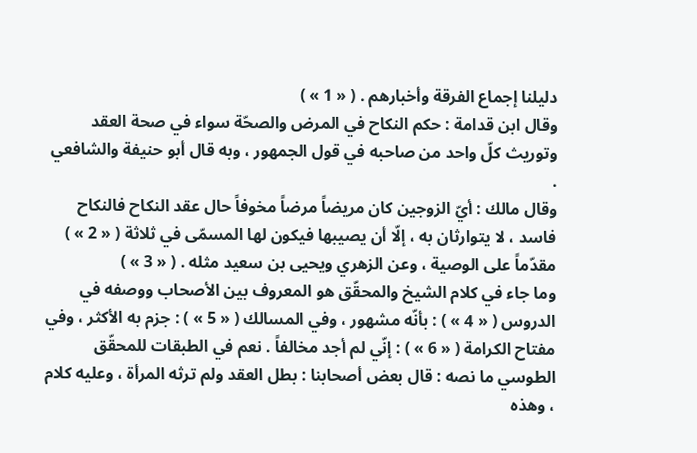دليلنا إجماع الفرقة وأخبارهم . ( « 1 » )
وقال ابن قدامة : حكم النكاح في المرض والصحّة سواء في صحة العقد وتوريث كلّ واحد من صاحبه في قول الجمهور ، وبه قال أبو حنيفة والشافعي .
وقال مالك : أيّ الزوجين كان مريضاً مرضاً مخوفاً حال عقد النكاح فالنكاح فاسد ، لا يتوارثان به ، إلّا أن يصيبها فيكون لها المسمّى في ثلاثة ( « 2 » ) مقدّماً على الوصية ، وعن الزهري ويحيى بن سعيد مثله . ( « 3 » )
وما جاء في كلام الشيخ والمحقّق هو المعروف بين الأصحاب ووصفه في الدروس ( « 4 » ) : بأنّه مشهور ، وفي المسالك ( « 5 » ) : جزم به الأكثر ، وفي مفتاح الكرامة ( « 6 » ) : إنّي لم أجد مخالفاً . نعم في الطبقات للمحقّق الطوسي ما نصه : قال بعض أصحابنا : بطل العقد ولم ترثه المرأة ، وعليه كلام ، وهذه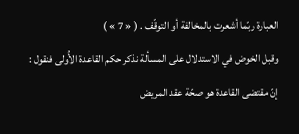العبارة ربّما أشعرت بالمخالفة أو التوقّف . ( « 7 » )
وقبل الخوض في الاستدلال على المسألة نذكر حكم القاعدة الأُولى فنقول :
إنّ مقتضى القاعدة هو صحّة عقد المريض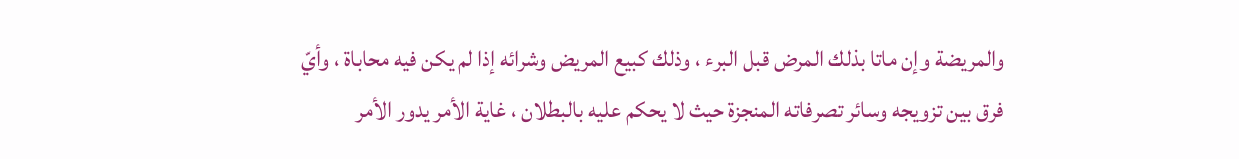والمريضة وإن ماتا بذلك المرض قبل البرء ، وذلك كبيع المريض وشرائه إذا لم يكن فيه محاباة ، وأيّ فرق بين تزويجه وسائر تصرفاته المنجزة حيث لا يحكم عليه بالبطلان ، غاية الأمر يدور الأمر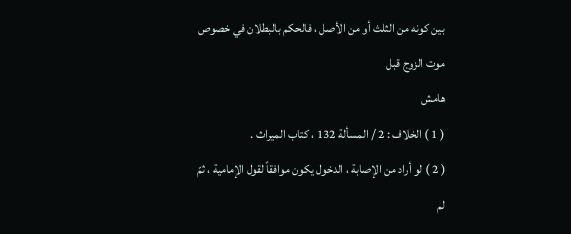بين كونه من الثلث أو من الأصل ، فالحكم بالبطلان في خصوص موت الزوج قبل
هامش
( 1 ) الخلاف : 2 / المسألة 132 ، كتاب الميراث .
( 2 ) لو أراد من الإصابة ، الدخول يكون موافقاً لقول الإمامية ، ثمّ لم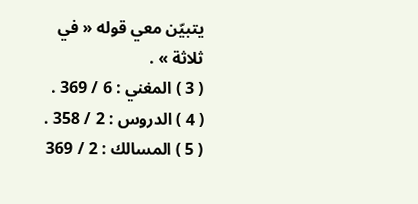يتبيّن معي قوله « في ثلاثة » .
( 3 ) المغني : 6 / 369 .
( 4 ) الدروس : 2 / 358 .
( 5 ) المسالك : 2 / 369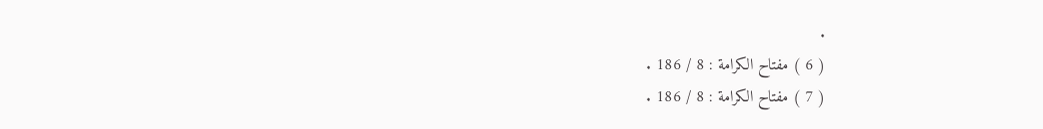.
( 6 ) مفتاح الكرامة : 8 / 186 .
( 7 ) مفتاح الكرامة : 8 / 186 .